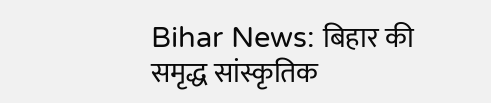Bihar News: बिहार की समृद्ध सांस्कृतिक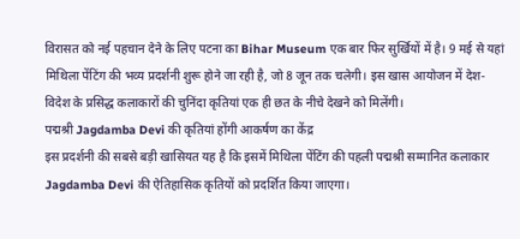विरासत को नई पहचान देने के लिए पटना का Bihar Museum एक बार फिर सुर्खियों में है। 9 मई से यहां मिथिला पेंटिंग की भव्य प्रदर्शनी शुरू होने जा रही है, जो 8 जून तक चलेगी। इस खास आयोजन में देश-विदेश के प्रसिद्ध कलाकारों की चुनिंदा कृतियां एक ही छत के नीचे देखने को मिलेंगी।
पद्मश्री Jagdamba Devi की कृतियां होंगी आकर्षण का केंद्र
इस प्रदर्शनी की सबसे बड़ी खासियत यह है कि इसमें मिथिला पेंटिंग की पहली पद्मश्री सम्मानित कलाकार Jagdamba Devi की ऐतिहासिक कृतियों को प्रदर्शित किया जाएगा।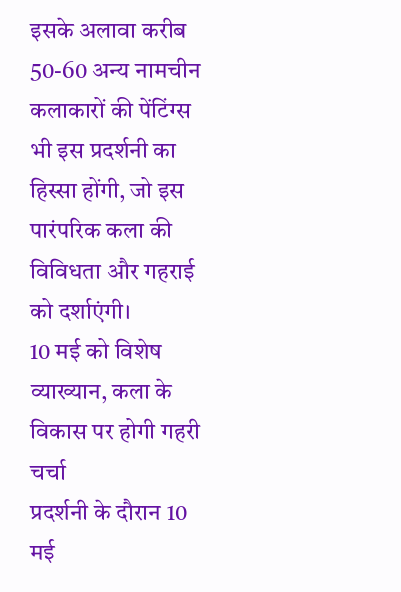इसके अलावा करीब 50-60 अन्य नामचीन कलाकारों की पेंटिंग्स भी इस प्रदर्शनी का हिस्सा होंगी, जो इस पारंपरिक कला की विविधता और गहराई को दर्शाएंगी।
10 मई को विशेष व्याख्यान, कला के विकास पर होगी गहरी चर्चा
प्रदर्शनी के दौरान 10 मई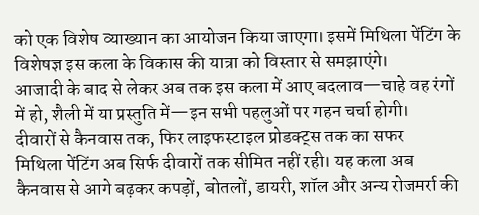को एक विशेष व्याख्यान का आयोजन किया जाएगा। इसमें मिथिला पेंटिंग के विशेषज्ञ इस कला के विकास की यात्रा को विस्तार से समझाएंगे।
आजादी के बाद से लेकर अब तक इस कला में आए बदलाव—चाहे वह रंगों में हो, शैली में या प्रस्तुति में—इन सभी पहलुओं पर गहन चर्चा होगी।
दीवारों से कैनवास तक, फिर लाइफस्टाइल प्रोडक्ट्स तक का सफर
मिथिला पेंटिंग अब सिर्फ दीवारों तक सीमित नहीं रही। यह कला अब कैनवास से आगे बढ़कर कपड़ों, बोतलों, डायरी, शॉल और अन्य रोजमर्रा की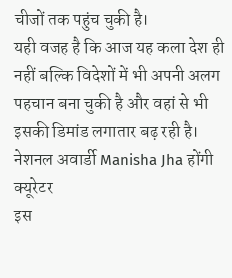चीजों तक पहुंच चुकी है।
यही वजह है कि आज यह कला देश ही नहीं बल्कि विदेशों में भी अपनी अलग पहचान बना चुकी है और वहां से भी इसकी डिमांड लगातार बढ़ रही है।
नेशनल अवार्डी Manisha Jha होंगी क्यूरेटर
इस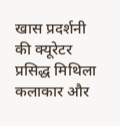खास प्रदर्शनी की क्यूरेटर प्रसिद्ध मिथिला कलाकार और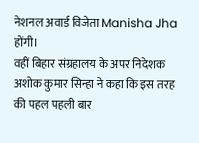नेशनल अवार्ड विजेता Manisha Jha होंगी।
वहीं बिहार संग्रहालय के अपर निदेशक अशोक कुमार सिन्हा ने कहा कि इस तरह की पहल पहली बार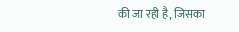की जा रही है, जिसका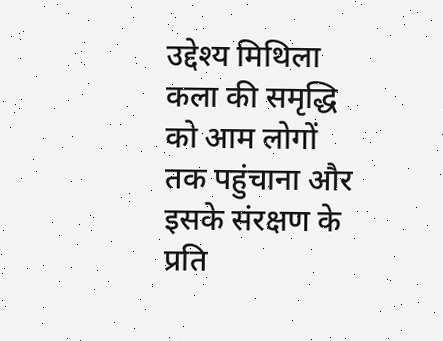उद्देश्य मिथिला कला की समृद्धि को आम लोगों तक पहुंचाना और इसके संरक्षण के प्रति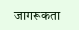जागरूकता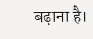बढ़ाना है।